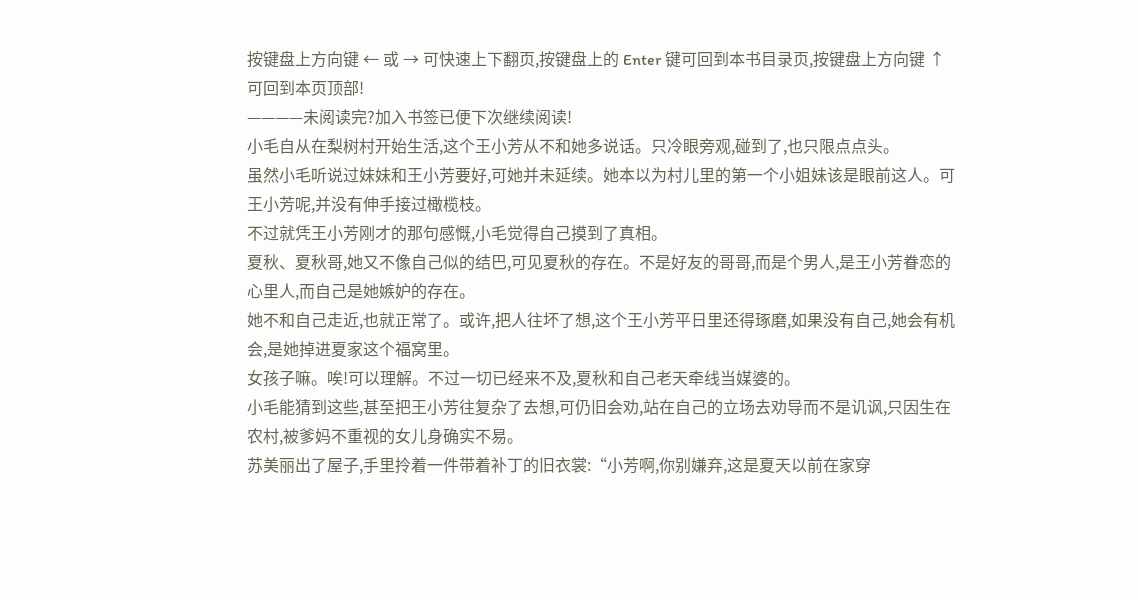按键盘上方向键 ← 或 → 可快速上下翻页,按键盘上的 Enter 键可回到本书目录页,按键盘上方向键 ↑ 可回到本页顶部!
————未阅读完?加入书签已便下次继续阅读!
小毛自从在梨树村开始生活,这个王小芳从不和她多说话。只冷眼旁观,碰到了,也只限点点头。
虽然小毛听说过妹妹和王小芳要好,可她并未延续。她本以为村儿里的第一个小姐妹该是眼前这人。可王小芳呢,并没有伸手接过橄榄枝。
不过就凭王小芳刚才的那句感慨,小毛觉得自己摸到了真相。
夏秋、夏秋哥,她又不像自己似的结巴,可见夏秋的存在。不是好友的哥哥,而是个男人,是王小芳眷恋的心里人,而自己是她嫉妒的存在。
她不和自己走近,也就正常了。或许,把人往坏了想,这个王小芳平日里还得琢磨,如果没有自己,她会有机会,是她掉进夏家这个福窝里。
女孩子嘛。唉!可以理解。不过一切已经来不及,夏秋和自己老天牵线当媒婆的。
小毛能猜到这些,甚至把王小芳往复杂了去想,可仍旧会劝,站在自己的立场去劝导而不是讥讽,只因生在农村,被爹妈不重视的女儿身确实不易。
苏美丽出了屋子,手里拎着一件带着补丁的旧衣裳:“小芳啊,你别嫌弃,这是夏天以前在家穿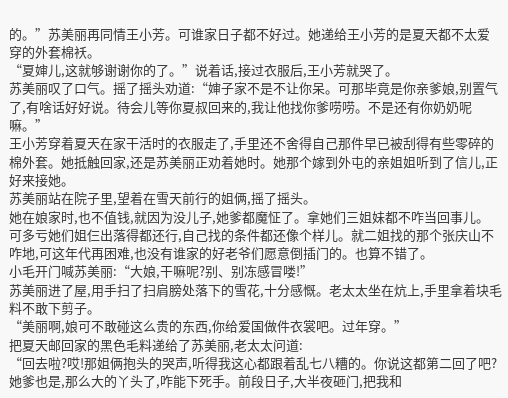的。”苏美丽再同情王小芳。可谁家日子都不好过。她递给王小芳的是夏天都不太爱穿的外套棉袄。
“夏婶儿,这就够谢谢你的了。”说着话,接过衣服后,王小芳就哭了。
苏美丽叹了口气。摇了摇头劝道:“婶子家不是不让你呆。可那毕竟是你亲爹娘,别置气了,有啥话好好说。待会儿等你夏叔回来的,我让他找你爹唠唠。不是还有你奶奶呢嘛。”
王小芳穿着夏天在家干活时的衣服走了,手里还不舍得自己那件早已被刮得有些零碎的棉外套。她抵触回家,还是苏美丽正劝着她时。她那个嫁到外屯的亲姐姐听到了信儿,正好来接她。
苏美丽站在院子里,望着在雪天前行的姐俩,摇了摇头。
她在娘家时,也不值钱,就因为没儿子,她爹都魔怔了。拿她们三姐妹都不咋当回事儿。
可多亏她们姐仨出落得都还行,自己找的条件都还像个样儿。就二姐找的那个张庆山不咋地,可这年代再困难,也没有谁家的好老爷们愿意倒插门的。也算不错了。
小毛开门喊苏美丽:“大娘,干嘛呢?别、别冻感冒喽!”
苏美丽进了屋,用手扫了扫肩膀处落下的雪花,十分感慨。老太太坐在炕上,手里拿着块毛料不敢下剪子。
“美丽啊,娘可不敢碰这么贵的东西,你给爱国做件衣裳吧。过年穿。”
把夏天邮回家的黑色毛料递给了苏美丽,老太太问道:
“回去啦?哎!那姐俩抱头的哭声,听得我这心都跟着乱七八糟的。你说这都第二回了吧?她爹也是,那么大的丫头了,咋能下死手。前段日子,大半夜砸门,把我和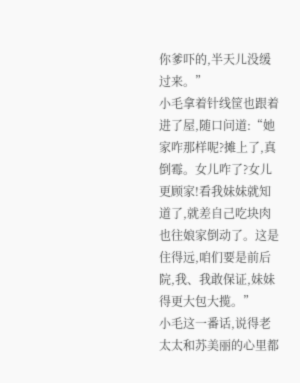你爹吓的,半天儿没缓过来。”
小毛拿着针线筐也跟着进了屋,随口问道:“她家咋那样呢?摊上了,真倒霉。女儿咋了?女儿更顾家!看我妹妹就知道了,就差自己吃块肉也往娘家倒动了。这是住得远,咱们要是前后院,我、我敢保证,妹妹得更大包大揽。”
小毛这一番话,说得老太太和苏美丽的心里都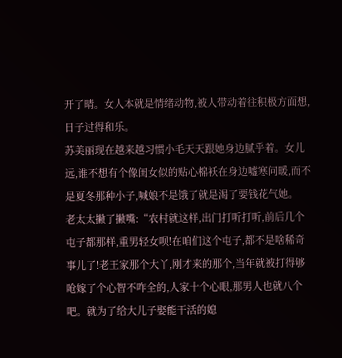开了晴。女人本就是情绪动物,被人带动着往积极方面想,日子过得和乐。
苏美丽现在越来越习惯小毛天天跟她身边腻乎着。女儿远,谁不想有个像闺女似的贴心棉袄在身边嘘寒问暖,而不是夏冬那种小子,喊娘不是饿了就是渴了要钱花气她。
老太太撇了撇嘴:“农村就这样,出门打听打听,前后几个屯子都那样,重男轻女呗!在咱们这个屯子,都不是啥稀奇事儿了!老王家那个大丫,刚才来的那个,当年就被打得够呛嫁了个心智不咋全的,人家十个心眼,那男人也就八个吧。就为了给大儿子娶能干活的媳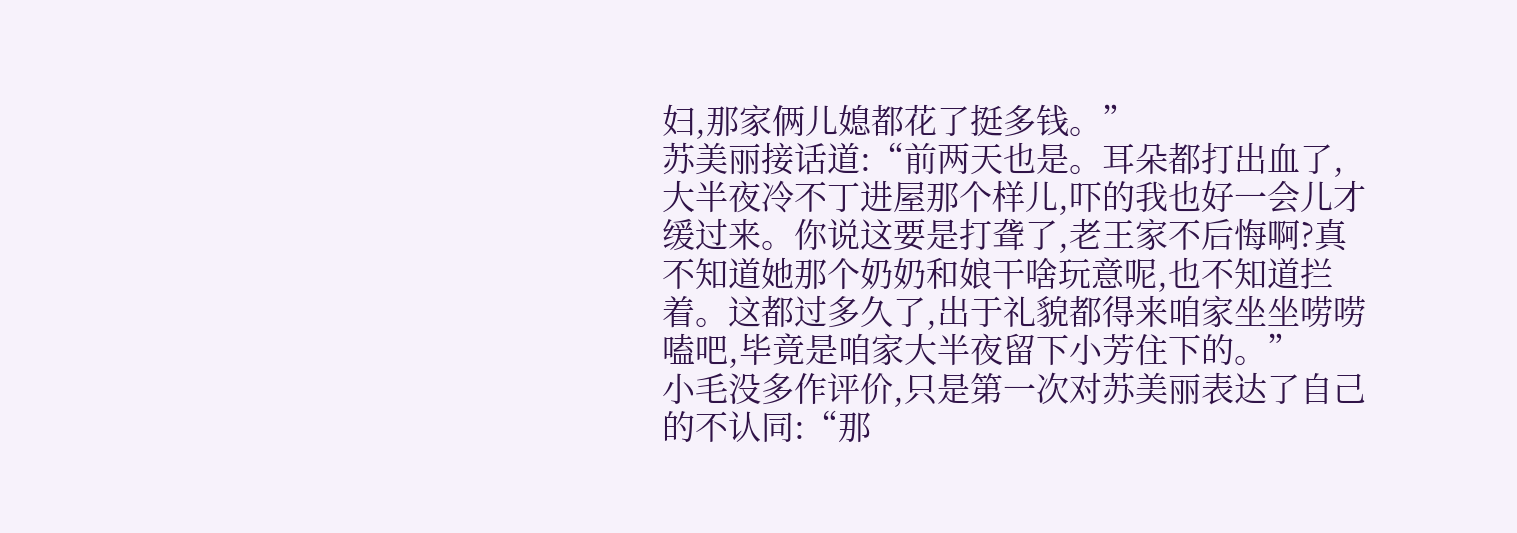妇,那家俩儿媳都花了挺多钱。”
苏美丽接话道:“前两天也是。耳朵都打出血了,大半夜冷不丁进屋那个样儿,吓的我也好一会儿才缓过来。你说这要是打聋了,老王家不后悔啊?真不知道她那个奶奶和娘干啥玩意呢,也不知道拦着。这都过多久了,出于礼貌都得来咱家坐坐唠唠嗑吧,毕竟是咱家大半夜留下小芳住下的。”
小毛没多作评价,只是第一次对苏美丽表达了自己的不认同:“那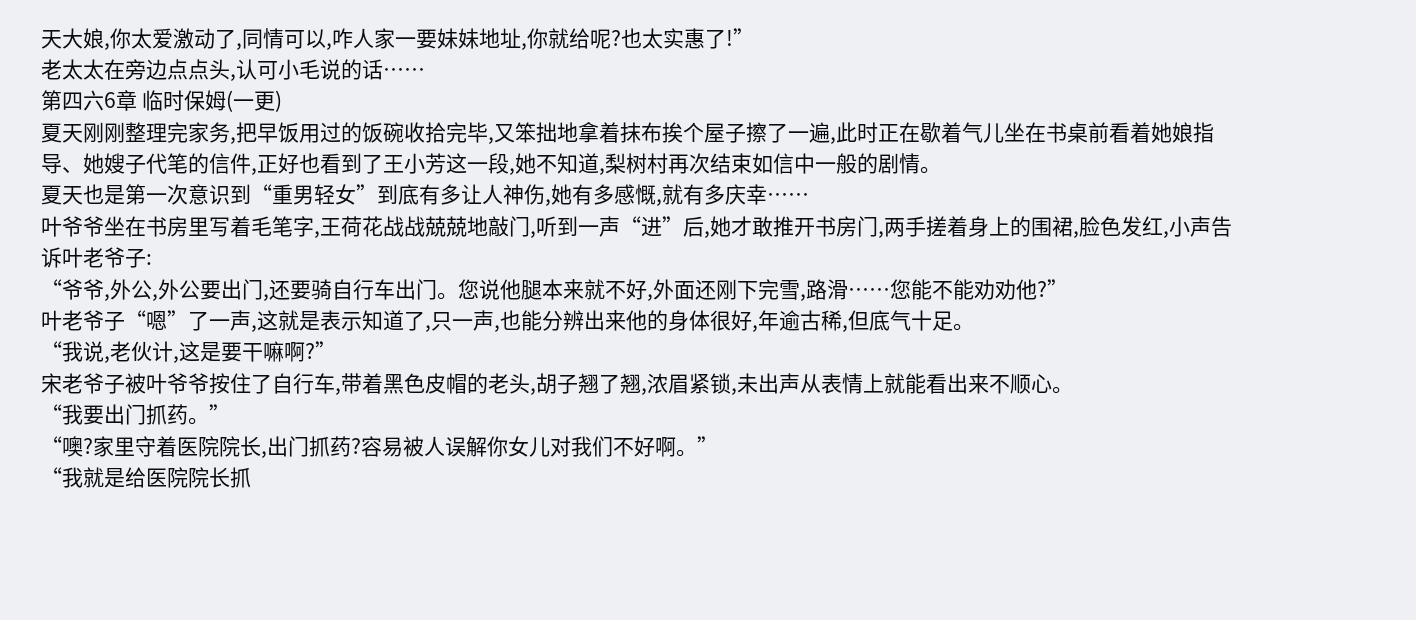天大娘,你太爱激动了,同情可以,咋人家一要妹妹地址,你就给呢?也太实惠了!”
老太太在旁边点点头,认可小毛说的话……
第四六6章 临时保姆(一更)
夏天刚刚整理完家务,把早饭用过的饭碗收拾完毕,又笨拙地拿着抹布挨个屋子擦了一遍,此时正在歇着气儿坐在书桌前看着她娘指导、她嫂子代笔的信件,正好也看到了王小芳这一段,她不知道,梨树村再次结束如信中一般的剧情。
夏天也是第一次意识到“重男轻女”到底有多让人神伤,她有多感慨,就有多庆幸……
叶爷爷坐在书房里写着毛笔字,王荷花战战兢兢地敲门,听到一声“进”后,她才敢推开书房门,两手搓着身上的围裙,脸色发红,小声告诉叶老爷子:
“爷爷,外公,外公要出门,还要骑自行车出门。您说他腿本来就不好,外面还刚下完雪,路滑……您能不能劝劝他?”
叶老爷子“嗯”了一声,这就是表示知道了,只一声,也能分辨出来他的身体很好,年逾古稀,但底气十足。
“我说,老伙计,这是要干嘛啊?”
宋老爷子被叶爷爷按住了自行车,带着黑色皮帽的老头,胡子翘了翘,浓眉紧锁,未出声从表情上就能看出来不顺心。
“我要出门抓药。”
“噢?家里守着医院院长,出门抓药?容易被人误解你女儿对我们不好啊。”
“我就是给医院院长抓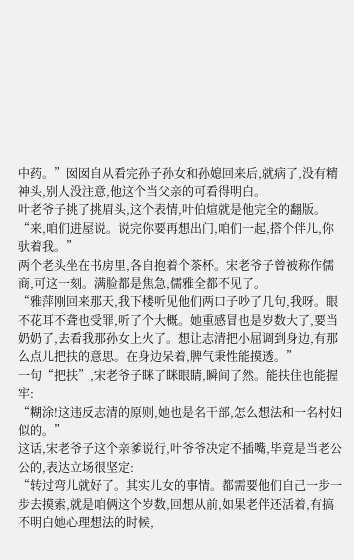中药。”囡囡自从看完孙子孙女和孙媳回来后,就病了,没有精神头,别人没注意,他这个当父亲的可看得明白。
叶老爷子挑了挑眉头,这个表情,叶伯煊就是他完全的翻版。
“来,咱们进屋说。说完你要再想出门,咱们一起,搭个伴儿,你驮着我。”
两个老头坐在书房里,各自抱着个茶杯。宋老爷子曾被称作儒商,可这一刻。满脸都是焦急,儒雅全都不见了。
“雅萍刚回来那天,我下楼听见他们两口子吵了几句,我呀。眼不花耳不聋也受罪,听了个大概。她重感冒也是岁数大了,要当奶奶了,去看我那孙女上火了。想让志清把小屈调到身边,有那么点儿把扶的意思。在身边呆着,脾气秉性能摸透。”
一句“把扶”,宋老爷子眯了眯眼睛,瞬间了然。能扶住也能握牢:
“糊涂!这违反志清的原则,她也是名干部,怎么想法和一名村妇似的。”
这话,宋老爷子这个亲爹说行,叶爷爷决定不插嘴,毕竟是当老公公的,表达立场很坚定:
“转过弯儿就好了。其实儿女的事情。都需要他们自己一步一步去摸索,就是咱俩这个岁数,回想从前,如果老伴还活着,有搞不明白她心理想法的时候,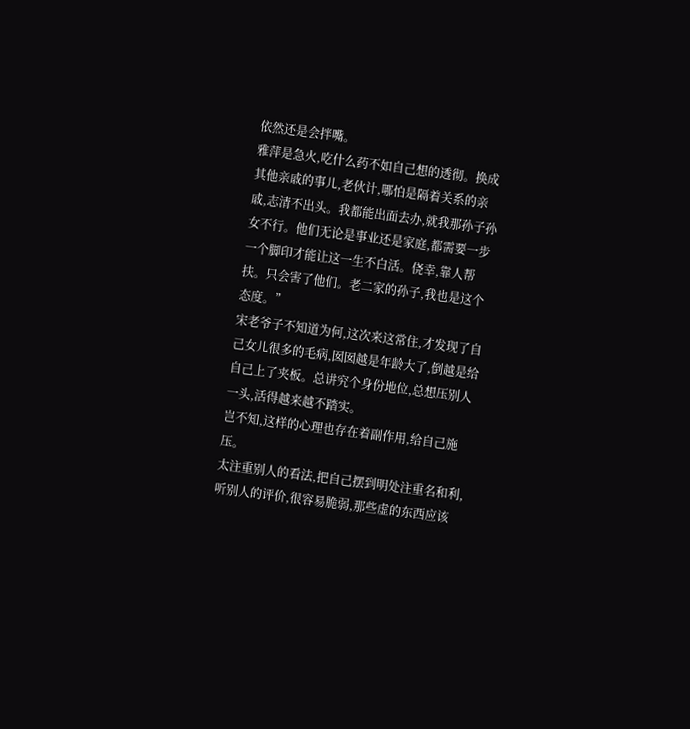依然还是会拌嘴。
雅萍是急火,吃什么药不如自己想的透彻。换成其他亲戚的事儿,老伙计,哪怕是隔着关系的亲戚,志清不出头。我都能出面去办,就我那孙子孙女不行。他们无论是事业还是家庭,都需要一步一个脚印才能让这一生不白活。侥幸,靠人帮扶。只会害了他们。老二家的孙子,我也是这个态度。”
宋老爷子不知道为何,这次来这常住,才发现了自己女儿很多的毛病,囡囡越是年龄大了,倒越是给自己上了夹板。总讲究个身份地位,总想压别人一头,活得越来越不踏实。
岂不知,这样的心理也存在着副作用,给自己施压。
太注重别人的看法,把自己摆到明处注重名和利,听别人的评价,很容易脆弱,那些虚的东西应该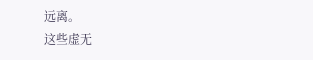远离。
这些虚无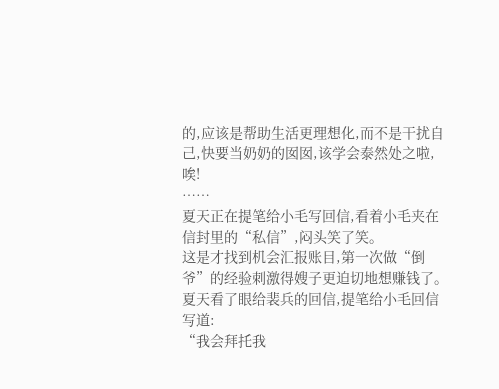的,应该是帮助生活更理想化,而不是干扰自己,快要当奶奶的囡囡,该学会泰然处之啦,唉!
……
夏天正在提笔给小毛写回信,看着小毛夹在信封里的“私信”,闷头笑了笑。
这是才找到机会汇报账目,第一次做“倒爷”的经验刺激得嫂子更迫切地想赚钱了。夏天看了眼给裴兵的回信,提笔给小毛回信写道:
“我会拜托我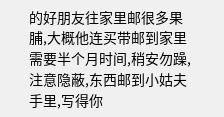的好朋友往家里邮很多果脯,大概他连买带邮到家里需要半个月时间,稍安勿躁,注意隐蔽,东西邮到小姑夫手里,写得你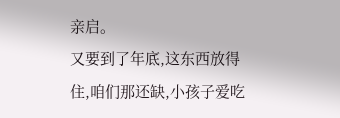亲启。
又要到了年底,这东西放得住,咱们那还缺,小孩子爱吃